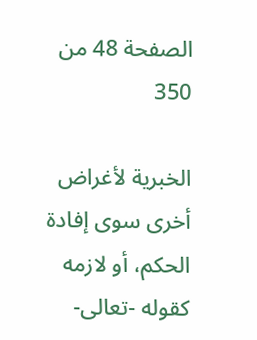الصفحة 48 من 350

الخبرية لأغراض أخرى سوى إفادة الحكم، أو لازمه كقوله -تعالى-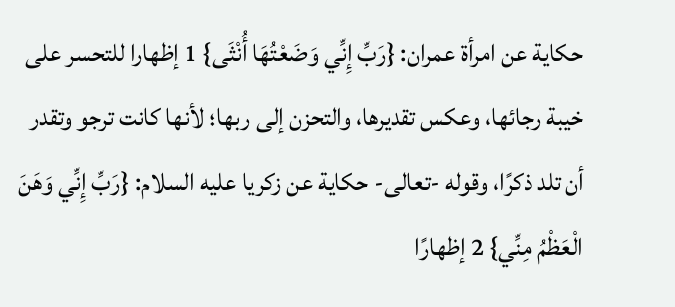حكاية عن امرأة عمران: {رَبِّ إِنِّي وَضَعْتُهَا أُنْثَى} 1 إظهارا للتحسر على خيبة رجائها، وعكس تقديرها، والتحزن إلى ربها؛ لأنها كانت ترجو وتقدر أن تلد ذكرًا، وقوله -تعالى- حكاية عن زكريا عليه السلام: {رَبِّ إِنِّي وَهَنَ الْعَظْمُ مِنِّي} 2 إظهارًا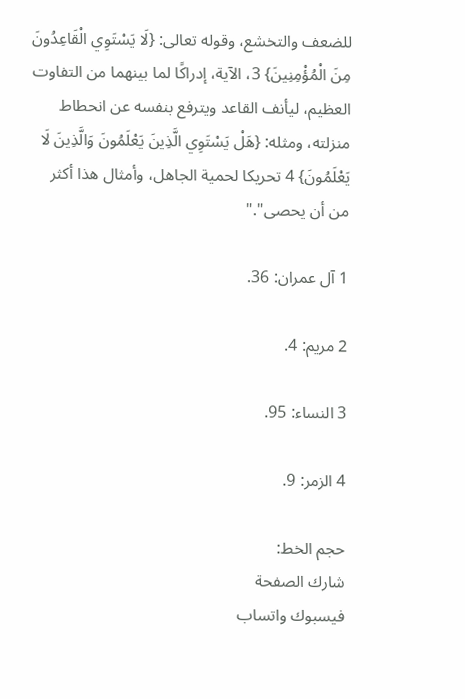للضعف والتخشع، وقوله تعالى: {لَا يَسْتَوِي الْقَاعِدُونَ مِنَ الْمُؤْمِنِينَ} 3، الآية، إدراكًا لما بينهما من التفاوت العظيم، ليأنف القاعد ويترفع بنفسه عن انحطاط منزلته، ومثله: {هَلْ يَسْتَوِي الَّذِينَ يَعْلَمُونَ وَالَّذِينَ لَا يَعْلَمُونَ} 4 تحريكا لحمية الجاهل، وأمثال هذا أكثر من أن يحصى"."

1 آل عمران: 36.

2 مريم: 4.

3 النساء: 95.

4 الزمر: 9.

حجم الخط:
شارك الصفحة
فيسبوك واتساب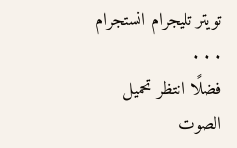تويتر تليجرام انستجرام
. . .
فضلًا انتظر تحميل الصوت